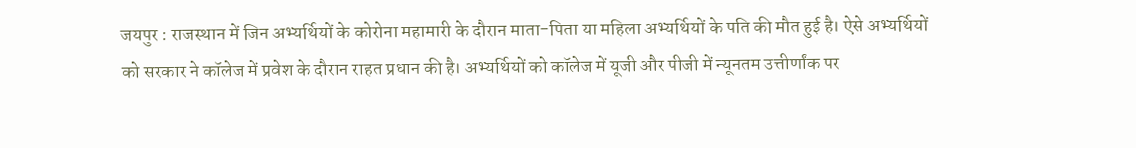जयपुर : राजस्थान में जिन अभ्यर्थियों के कोरोना महामारी के दौरान माता-पिता या महिला अभ्यर्थियों के पति की मौत हुई है। ऐसे अभ्यर्थियों को सरकार ने कॉलेज में प्रवेश के दौरान राहत प्रधान की है। अभ्यर्थियों को कॉलेज में यूजी और पीजी में न्यूनतम उत्तीर्णांक पर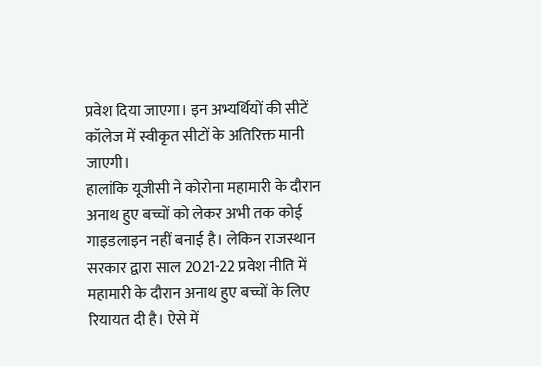प्रवेश दिया जाएगा। इन अभ्यर्थियों की सीटें कॉलेज में स्वीकृत सीटों के अतिरिक्त मानी जाएगी।
हालांकि यूजीसी ने कोरोना महामारी के दौरान अनाथ हुए बच्चों को लेकर अभी तक कोई गाइडलाइन नहीं बनाई है। लेकिन राजस्थान सरकार द्वारा साल 2021-22 प्रवेश नीति में महामारी के दौरान अनाथ हुए बच्चों के लिए रियायत दी है। ऐसे में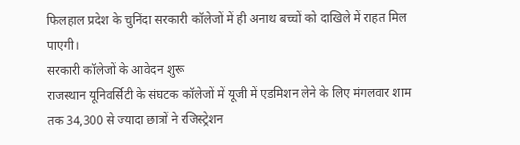फिलहाल प्रदेश के चुनिंदा सरकारी कॉलेजों में ही अनाथ बच्चों को दाखिले में राहत मिल पाएगी।
सरकारी कॉलेजों के आवेदन शुरू
राजस्थान यूनिवर्सिटी के संघटक कॉलेजों में यूजी में एडमिशन लेने के लिए मंगलवार शाम तक 34,300 से ज्यादा छात्रों ने रजिस्ट्रेशन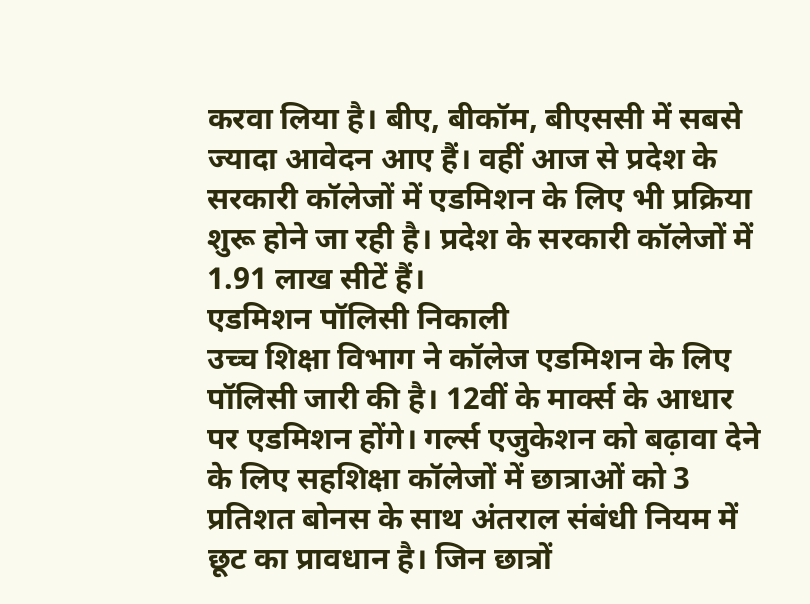करवा लिया है। बीए, बीकॉम, बीएससी में सबसे ज्यादा आवेदन आए हैं। वहीं आज से प्रदेश के सरकारी कॉलेजों में एडमिशन के लिए भी प्रक्रिया शुरू होने जा रही है। प्रदेश के सरकारी कॉलेजों में 1.91 लाख सीटें हैं।
एडमिशन पॉलिसी निकाली
उच्च शिक्षा विभाग ने कॉलेज एडमिशन के लिए पॉलिसी जारी की है। 12वीं के मार्क्स के आधार पर एडमिशन होंगे। गर्ल्स एजुकेशन को बढ़ावा देने के लिए सहशिक्षा कॉलेजों में छात्राओं को 3 प्रतिशत बोनस के साथ अंतराल संबंधी नियम में छूट का प्रावधान है। जिन छात्रों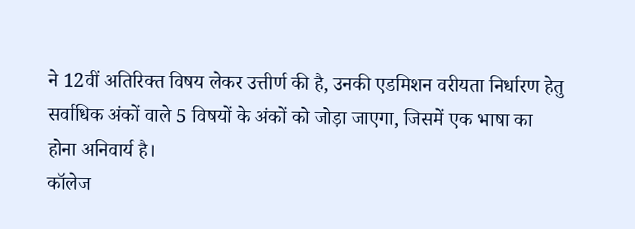ने 12वीं अतिरिक्त विषय लेकर उत्तीर्ण की है, उनकी एडमिशन वरीयता निर्धारण हेतु सर्वाधिक अंकों वाले 5 विषयों के अंकों को जोड़ा जाएगा, जिसमें एक भाषा का होना अनिवार्य है।
कॉलेज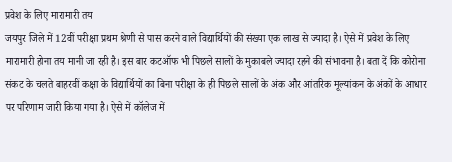प्रवेश के लिए मारामारी तय
जयपुर जिले में 12वीं परीक्षा प्रथम श्रेणी से पास करने वाले विद्यार्थियों की संख्या एक लाख से ज्यादा है। ऐसे में प्रवेश के लिए मारामारी होना तय मानी जा रही है। इस बार कटऑफ भी पिछले सालों के मुकाबले ज्यादा रहने की संभावना है। बता दें कि कोरोना संकट के चलते बाहरवीं कक्षा के विद्यार्थियों का बिना परीक्षा के ही पिछले सालों के अंक और आंतरिक मूल्यांकन के अंकों के आधार पर परिणाम जारी किया गया है। ऐसे में कॉलेज में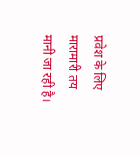प्रवेश के लिए मारामारी तय मानी जा रही है।